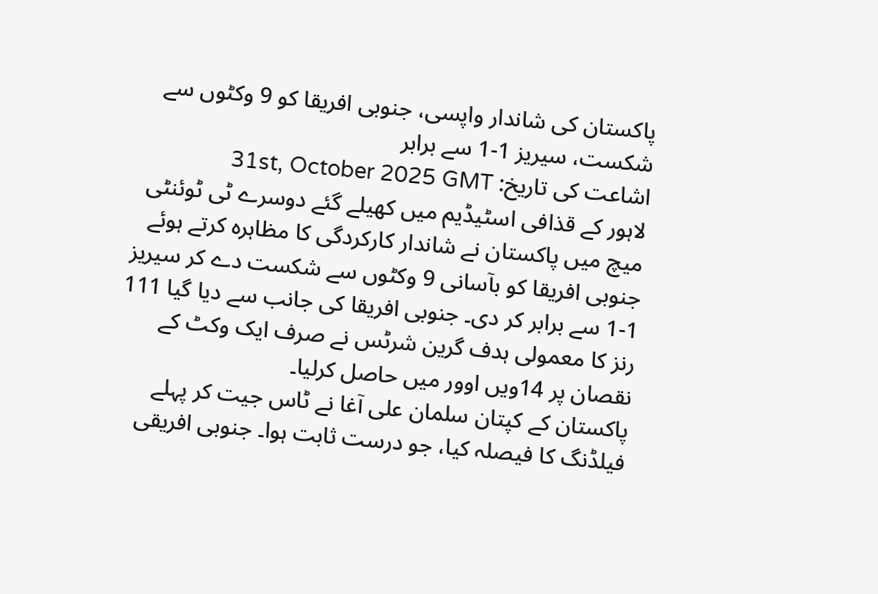پاکستان کی شاندار واپسی، جنوبی افریقا کو 9 وکٹوں سے شکست، سیریز 1-1 سے برابر
اشاعت کی تاریخ: 31st, October 2025 GMT
لاہور کے قذافی اسٹیڈیم میں کھیلے گئے دوسرے ٹی ٹوئنٹی میچ میں پاکستان نے شاندار کارکردگی کا مظاہرہ کرتے ہوئے جنوبی افریقا کو بآسانی 9 وکٹوں سے شکست دے کر سیریز 1-1 سے برابر کر دی۔ جنوبی افریقا کی جانب سے دیا گیا 111 رنز کا معمولی ہدف گرین شرٹس نے صرف ایک وکٹ کے نقصان پر 14ویں اوور میں حاصل کرلیا۔
پاکستان کے کپتان سلمان علی آغا نے ٹاس جیت کر پہلے فیلڈنگ کا فیصلہ کیا، جو درست ثابت ہوا۔ جنوبی افریقی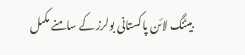بیٹنگ لائن پاکستانی بولرز کے سامنے مکمل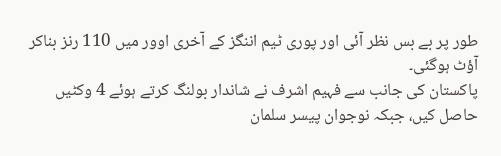طور پر بے بس نظر آئی اور پوری ٹیم اننگز کے آخری اوور میں 110 رنز بناکر آؤٹ ہوگئی۔
پاکستان کی جانب سے فہیم اشرف نے شاندار بولنگ کرتے ہوئے 4 وکٹیں حاصل کیں، جبکہ نوجوان پیسر سلمان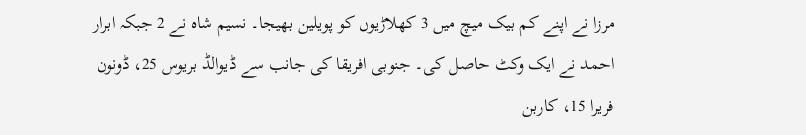مرزا نے اپنے کم بیک میچ میں 3 کھلاڑیوں کو پویلین بھیجا۔ نسیم شاہ نے 2 جبکہ ابرار احمد نے ایک وکٹ حاصل کی۔ جنوبی افریقا کی جانب سے ڈیوالڈ بریوس 25، ڈونون فریرا 15، کاربن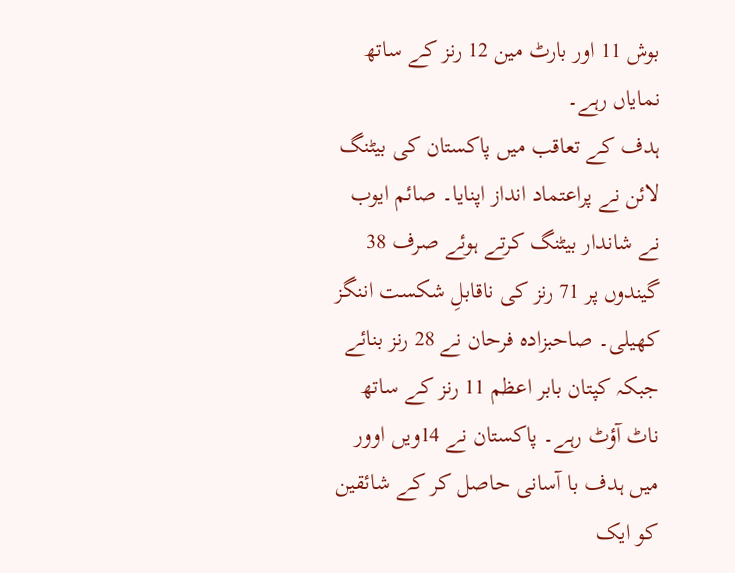بوش 11 اور بارٹ مین 12 رنز کے ساتھ نمایاں رہے۔
ہدف کے تعاقب میں پاکستان کی بیٹنگ لائن نے پراعتماد انداز اپنایا۔ صائم ایوب نے شاندار بیٹنگ کرتے ہوئے صرف 38 گیندوں پر 71 رنز کی ناقابلِ شکست اننگز کھیلی۔ صاحبزادہ فرحان نے 28 رنز بنائے جبکہ کپتان بابر اعظم 11 رنز کے ساتھ ناٹ آؤٹ رہے۔ پاکستان نے 14ویں اوور میں ہدف با آسانی حاصل کر کے شائقین کو ایک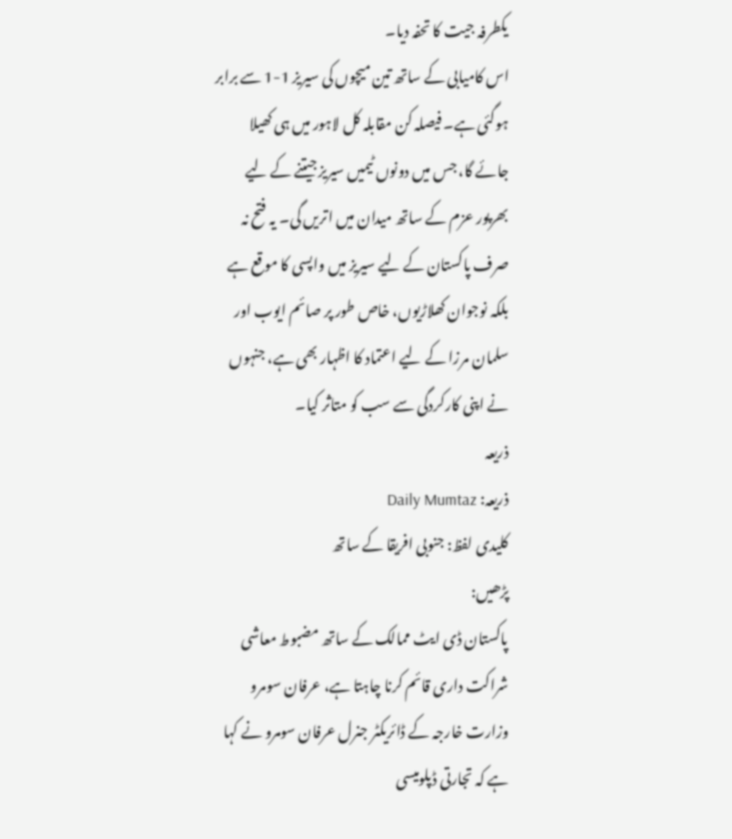یکطرفہ جیت کا تحفہ دیا۔
اس کامیابی کے ساتھ تین میچوں کی سیریز 1-1 سے برابر ہوگئی ہے۔ فیصلہ کن مقابلہ کل لاہور میں ہی کھیلا جائے گا، جس میں دونوں ٹیمیں سیریز جیتنے کے لیے بھرپور عزم کے ساتھ میدان میں اتریں گی۔ یہ فتح نہ صرف پاکستان کے لیے سیریز میں واپسی کا موقع ہے بلکہ نوجوان کھلاڑیوں، خاص طور پر صائم ایوب اور سلمان مرزا کے لیے اعتماد کا اظہار بھی ہے، جنہوں نے اپنی کارکردگی سے سب کو متاثر کیا۔
ذریعہ
ذریعہ: Daily Mumtaz
کلیدی لفظ: جنوبی افریقا کے ساتھ
پڑھیں:
پاکستان ڈی ایٹ ممالک کے ساتھ مضبوط معاشی شراکت داری قائم کرنا چاہتا ہے، عرفان سومرو
وزارت خارجہ کے ڈائریکٹر جنرل عرفان سومرو نے کہا ہے کہ تجارتی ڈپلومیسی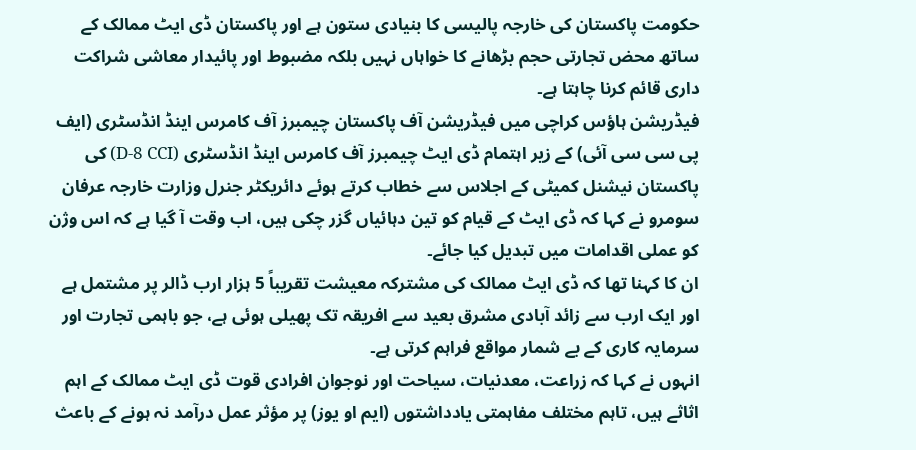حکومت پاکستان کی خارجہ پالیسی کا بنیادی ستون ہے اور پاکستان ڈی ایٹ ممالک کے ساتھ محض تجارتی حجم بڑھانے کا خواہاں نہیں بلکہ مضبوط اور پائیدار معاشی شراکت داری قائم کرنا چاہتا ہے۔
فیڈریشن ہاؤس کراچی میں فیڈریشن آف پاکستان چیمبرز آف کامرس اینڈ انڈسٹری (ایف پی سی سی آئی) کے زیر اہتمام ڈی ایٹ چیمبرز آف کامرس اینڈ انڈسٹری (D-8 CCI) کی پاکستان نیشنل کمیٹی کے اجلاس سے خطاب کرتے ہوئے دائریکٹر جنرل وزارت خارجہ عرفان سومرو نے کہا کہ ڈی ایٹ کے قیام کو تین دہائیاں گزر چکی ہیں، اب وقت آ گیا ہے کہ اس وژن کو عملی اقدامات میں تبدیل کیا جائے۔
ان کا کہنا تھا کہ ڈی ایٹ ممالک کی مشترکہ معیشت تقریباً 5 ہزار ارب ڈالر پر مشتمل ہے اور ایک ارب سے زائد آبادی مشرق بعید سے افریقہ تک پھیلی ہوئی ہے، جو باہمی تجارت اور سرمایہ کاری کے بے شمار مواقع فراہم کرتی ہے۔
انہوں نے کہا کہ زراعت، معدنیات، سیاحت اور نوجوان افرادی قوت ڈی ایٹ ممالک کے اہم اثاثے ہیں، تاہم مختلف مفاہمتی یادداشتوں (ایم او یوز) پر مؤثر عمل درآمد نہ ہونے کے باعث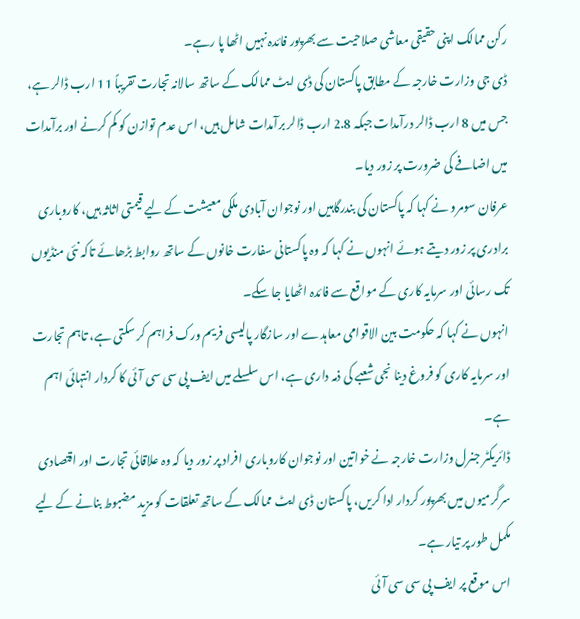رکن ممالک اپنی حقیقی معاشی صلاحیت سے بھرپور فائدہ نہیں اٹھا پا رہے۔
ڈی جی وزارت خارجہ کے مطابق پاکستان کی ڈی ایٹ ممالک کے ساتھ سالانہ تجارت تقریباً 11 ارب ڈالر ہے، جس میں 8 ارب ڈالر درآمدات جبکہ 2.8 ارب ڈالر برآمدات شامل ہیں، اس عدم توازن کو کم کرنے اور برآمدات میں اضافے کی ضرورت پر زور دیا۔
عرفان سومرو نے کہا کہ پاکستان کی بندرگاہیں اور نوجوان آبادی ملکی معیشت کے لیے قیمتی اثاثہ ہیں، کاروباری برادری پر زور دیتے ہوئے انہوں نے کہا کہ وہ پاکستانی سفارت خانوں کے ساتھ روابط بڑھائے تاکہ نئی منڈیوں تک رسائی اور سرمایہ کاری کے مواقع سے فائدہ اٹھایا جا سکے۔
انہوں نے کہا کہ حکومت بین الاقوامی معاہدے اور سازگار پالیسی فریم ورک فراہم کر سکتی ہے، تاہم تجارت اور سرمایہ کاری کو فروغ دینا نجی شعبے کی ذمہ داری ہے، اس سلسلے میں ایف پی سی سی آئی کا کردار انتہائی اہم ہے۔
ڈائریکٹر جنرل وزارت خارجہ نے خواتین اور نوجوان کاروباری افراد پر زور دیا کہ وہ علاقائی تجارت اور اقتصادی سرگرمیوں میں بھرپور کردار ادا کریں، پاکستان ڈی ایٹ ممالک کے ساتھ تعلقات کو مزید مضبوط بنانے کے لیے مکمل طور پر تیار ہے۔
اس موقع پر ایف پی سی سی آئی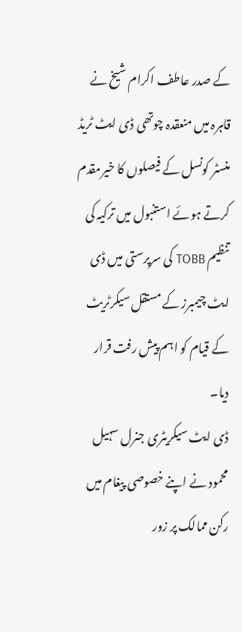کے صدر عاطف اکرام شیخ نے قاہرہ میں منعقدہ چوتھی ڈی ایٹ ٹریڈ منسٹر کونسل کے فیصلوں کا خیرمقدم کرتے ہوئے استنبول میں ترکیہ کی تنظیم TOBB کی سرپرستی میں ڈی ایٹ چیمبرز کے مستقل سیکرٹریٹ کے قیام کو اہم پیش رفت قرار دیا۔
ڈی ایٹ سیکریٹری جنرل سہیل محمود نے اپنے خصوصی پیغام میں رکن ممالک پر زور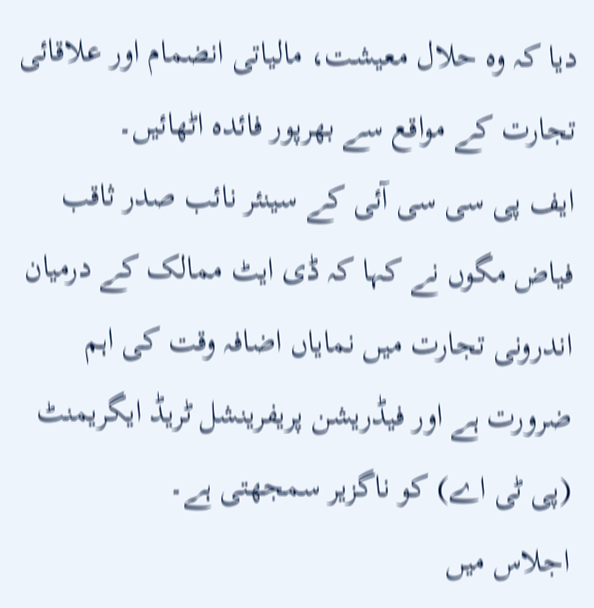دیا کہ وہ حلال معیشت، مالیاتی انضمام اور علاقائی تجارت کے مواقع سے بھرپور فائدہ اٹھائیں۔
ایف پی سی سی آئی کے سینئر نائب صدر ثاقب فیاض مگوں نے کہا کہ ڈی ایٹ ممالک کے درمیان اندرونی تجارت میں نمایاں اضافہ وقت کی اہم ضرورت ہے اور فیڈریشن پریفرینشل ٹریڈ ایگریمنٹ (پی ٹی اے) کو ناگزیر سمجھتی ہے۔
اجلاس میں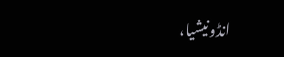انڈونیشیا،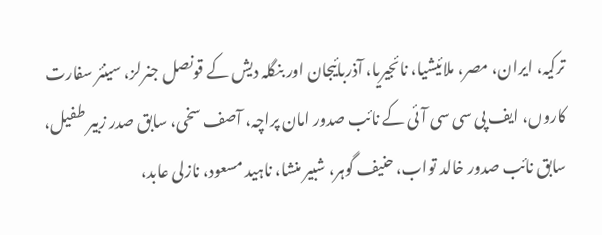ترکیہ، ایران، مصر، ملائیشیا، نائجیریا، آذربائیجان اور بنگلہ دیش کے قونصل جنرلز، سینئر سفارت کاروں، ایف پی سی سی آئی کے نائب صدور امان پراچہ، آصف سخی، سابق صدر زبیر طفیل، سابق نائب صدور خالد تواب، حنیف گوہر، شبیر منشا، ناہید مسعود، نازلی عابد،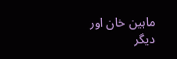ماہین خان اور دیگر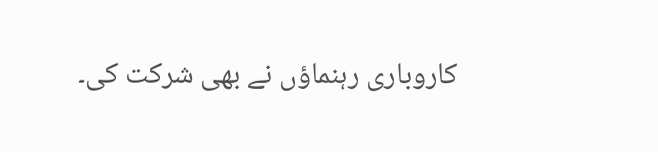کاروباری رہنماؤں نے بھی شرکت کی۔